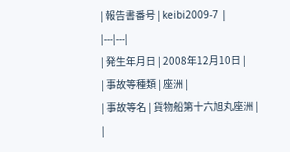| 報告書番号 | keibi2009-7 |
|---|---|
| 発生年月日 | 2008年12月10日 |
| 事故等種類 | 座洲 |
| 事故等名 | 貨物船第十六旭丸座洲 |
|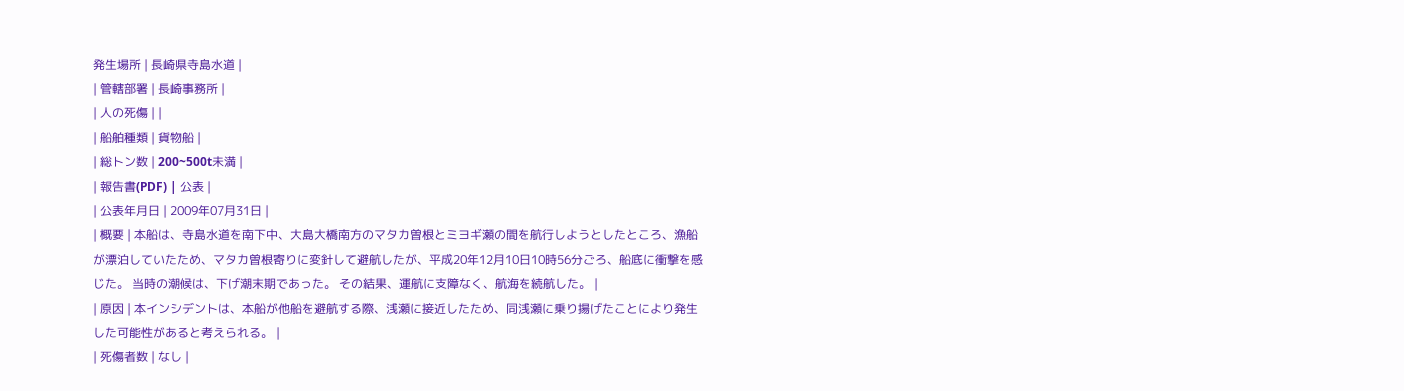発生場所 | 長崎県寺島水道 |
| 管轄部署 | 長崎事務所 |
| 人の死傷 | |
| 船舶種類 | 貨物船 |
| 総トン数 | 200~500t未満 |
| 報告書(PDF) | 公表 |
| 公表年月日 | 2009年07月31日 |
| 概要 | 本船は、寺島水道を南下中、大島大橋南方のマタカ曽根とミヨギ瀬の間を航行しようとしたところ、漁船が漂泊していたため、マタカ曽根寄りに変針して避航したが、平成20年12月10日10時56分ごろ、船底に衝撃を感じた。 当時の潮候は、下げ潮末期であった。 その結果、運航に支障なく、航海を続航した。 |
| 原因 | 本インシデントは、本船が他船を避航する際、浅瀬に接近したため、同浅瀬に乗り揚げたことにより発生した可能性があると考えられる。 |
| 死傷者数 | なし |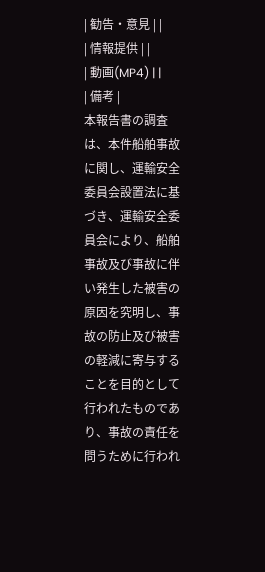| 勧告・意見 | |
| 情報提供 | |
| 動画(MP4) | |
| 備考 |
本報告書の調査は、本件船舶事故に関し、運輸安全委員会設置法に基づき、運輸安全委員会により、船舶事故及び事故に伴い発生した被害の原因を究明し、事故の防止及び被害の軽減に寄与することを目的として行われたものであり、事故の責任を問うために行われ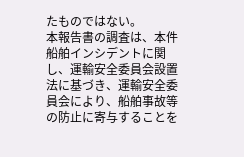たものではない。
本報告書の調査は、本件船舶インシデントに関し、運輸安全委員会設置法に基づき、運輸安全委員会により、船舶事故等の防止に寄与することを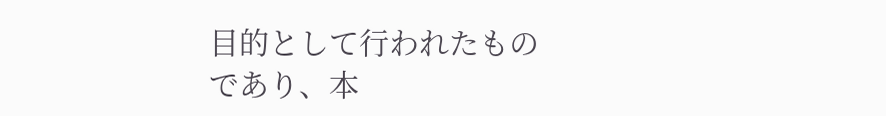目的として行われたものであり、本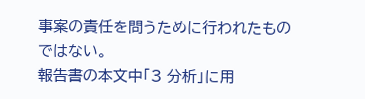事案の責任を問うために行われたものではない。
報告書の本文中「3 分析」に用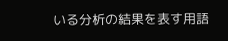いる分析の結果を表す用語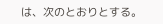は、次のとおりとする。